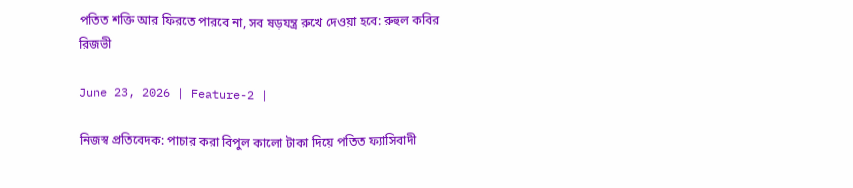পতিত শক্তি আর ফিরতে পারবে না, সব ষড়যন্ত্র রুখে দেওয়া হবে: রুহুল কবির রিজভী

June 23, 2026 | Feature-2 |

নিজস্ব প্রতিবেদক: পাচার করা বিপুল কালো টাকা দিয়ে পতিত ফ্যাসিবাদী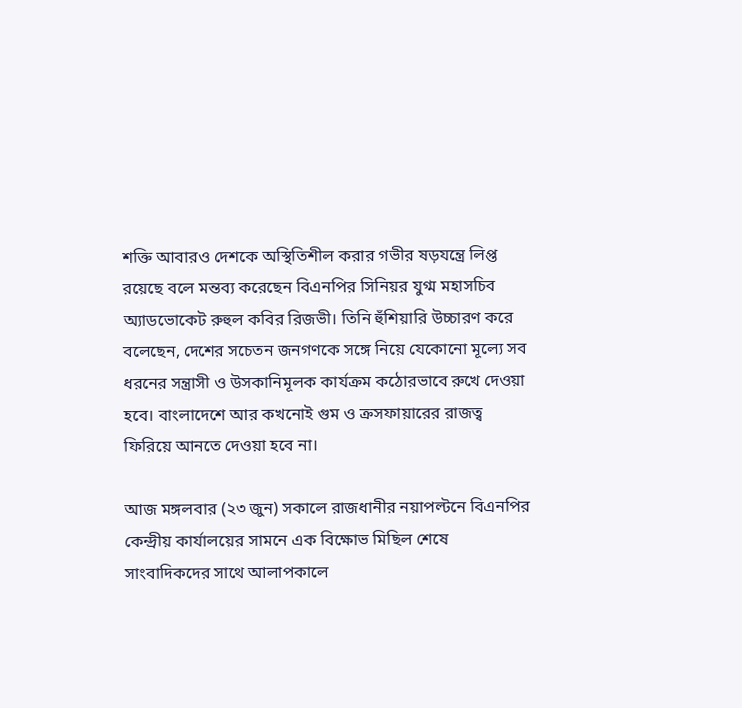শক্তি আবারও দেশকে অস্থিতিশীল করার গভীর ষড়যন্ত্রে লিপ্ত রয়েছে বলে মন্তব্য করেছেন বিএনপির সিনিয়র যুগ্ম মহাসচিব অ্যাডভোকেট রুহুল কবির রিজভী। তিনি হুঁশিয়ারি উচ্চারণ করে বলেছেন, দেশের সচেতন জনগণকে সঙ্গে নিয়ে যেকোনো মূল্যে সব ধরনের সন্ত্রাসী ও উসকানিমূলক কার্যক্রম কঠোরভাবে রুখে দেওয়া হবে। বাংলাদেশে আর কখনোই গুম ও ক্রসফায়ারের রাজত্ব ফিরিয়ে আনতে দেওয়া হবে না।

আজ মঙ্গলবার (২৩ জুন) সকালে রাজধানীর নয়াপল্টনে বিএনপির কেন্দ্রীয় কার্যালয়ের সামনে এক বিক্ষোভ মিছিল শেষে সাংবাদিকদের সাথে আলাপকালে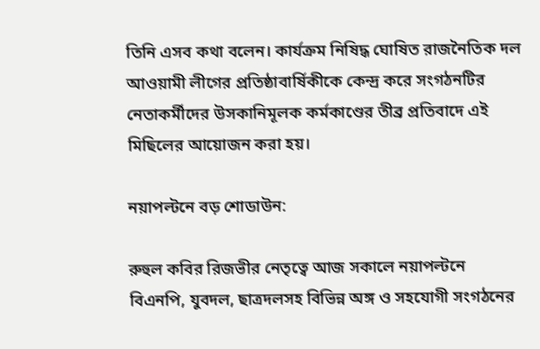তিনি এসব কথা বলেন। কার্যক্রম নিষিদ্ধ ঘোষিত রাজনৈতিক দল আওয়ামী লীগের প্রতিষ্ঠাবার্ষিকীকে কেন্দ্র করে সংগঠনটির নেতাকর্মীদের উসকানিমূলক কর্মকাণ্ডের তীব্র প্রতিবাদে এই মিছিলের আয়োজন করা হয়।

নয়াপল্টনে বড় শোডাউন:

রুহুল কবির রিজভীর নেতৃত্বে আজ সকালে নয়াপল্টনে বিএনপি, যুবদল, ছাত্রদলসহ বিভিন্ন অঙ্গ ও সহযোগী সংগঠনের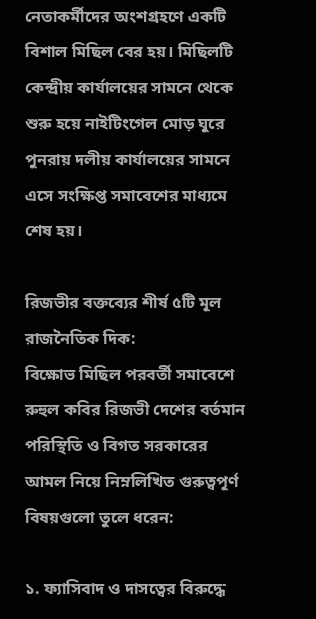নেতাকর্মীদের অংশগ্রহণে একটি বিশাল মিছিল বের হয়। মিছিলটি কেন্দ্রীয় কার্যালয়ের সামনে থেকে শুরু হয়ে নাইটিংগেল মোড় ঘুরে পুনরায় দলীয় কার্যালয়ের সামনে এসে সংক্ষিপ্ত সমাবেশের মাধ্যমে শেষ হয়।

রিজভীর বক্তব্যের শীর্ষ ৫টি মূল রাজনৈতিক দিক:
বিক্ষোভ মিছিল পরবর্তী সমাবেশে রুহুল কবির রিজভী দেশের বর্তমান পরিস্থিতি ও বিগত সরকারের আমল নিয়ে নিম্নলিখিত গুরুত্বপূর্ণ বিষয়গুলো তুলে ধরেন:

১. ফ্যাসিবাদ ও দাসত্বের বিরুদ্ধে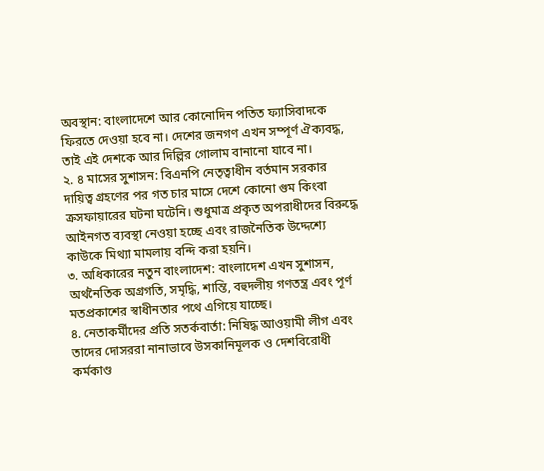অবস্থান: বাংলাদেশে আর কোনোদিন পতিত ফ্যাসিবাদকে ফিরতে দেওয়া হবে না। দেশের জনগণ এখন সম্পূর্ণ ঐক্যবদ্ধ, তাই এই দেশকে আর দিল্লির গোলাম বানানো যাবে না।
২. ৪ মাসের সুশাসন: বিএনপি নেতৃত্বাধীন বর্তমান সরকার দায়িত্ব গ্রহণের পর গত চার মাসে দেশে কোনো গুম কিংবা ক্রসফায়ারের ঘটনা ঘটেনি। শুধুমাত্র প্রকৃত অপরাধীদের বিরুদ্ধে আইনগত ব্যবস্থা নেওয়া হচ্ছে এবং রাজনৈতিক উদ্দেশ্যে কাউকে মিথ্যা মামলায় বন্দি করা হয়নি।
৩. অধিকারের নতুন বাংলাদেশ: বাংলাদেশ এখন সুশাসন, অর্থনৈতিক অগ্রগতি, সমৃদ্ধি, শান্তি, বহুদলীয় গণতন্ত্র এবং পূর্ণ মতপ্রকাশের স্বাধীনতার পথে এগিয়ে যাচ্ছে।
৪. নেতাকর্মীদের প্রতি সতর্কবার্তা: নিষিদ্ধ আওয়ামী লীগ এবং তাদের দোসররা নানাভাবে উসকানিমূলক ও দেশবিরোধী কর্মকাণ্ড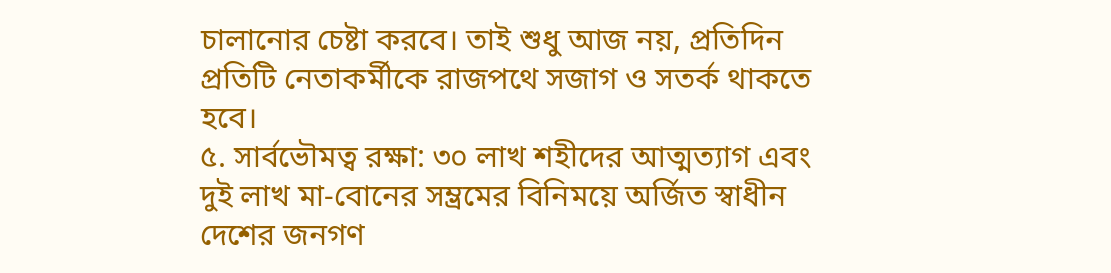চালানোর চেষ্টা করবে। তাই শুধু আজ নয়, প্রতিদিন প্রতিটি নেতাকর্মীকে রাজপথে সজাগ ও সতর্ক থাকতে হবে।
৫. সার্বভৌমত্ব রক্ষা: ৩০ লাখ শহীদের আত্মত্যাগ এবং দুই লাখ মা-বোনের সম্ভ্রমের বিনিময়ে অর্জিত স্বাধীন দেশের জনগণ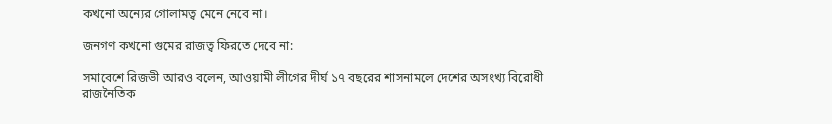কখনো অন্যের গোলামত্ব মেনে নেবে না।

জনগণ কখনো গুমের রাজত্ব ফিরতে দেবে না:

সমাবেশে রিজভী আরও বলেন, আওয়ামী লীগের দীর্ঘ ১৭ বছরের শাসনামলে দেশের অসংখ্য বিরোধী রাজনৈতিক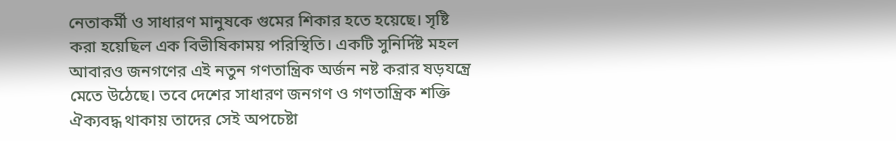নেতাকর্মী ও সাধারণ মানুষকে গুমের শিকার হতে হয়েছে। সৃষ্টি করা হয়েছিল এক বিভীষিকাময় পরিস্থিতি। একটি সুনির্দিষ্ট মহল আবারও জনগণের এই নতুন গণতান্ত্রিক অর্জন নষ্ট করার ষড়যন্ত্রে মেতে উঠেছে। তবে দেশের সাধারণ জনগণ ও গণতান্ত্রিক শক্তি ঐক্যবদ্ধ থাকায় তাদের সেই অপচেষ্টা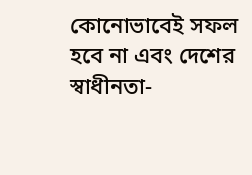কোনোভাবেই সফল হবে না এবং দেশের স্বাধীনতা-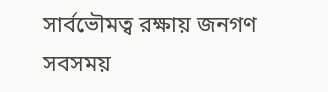সার্বভৌমত্ব রক্ষায় জনগণ সবসময়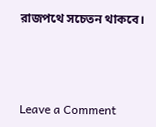রাজপথে সচেতন থাকবে।



Leave a Comment